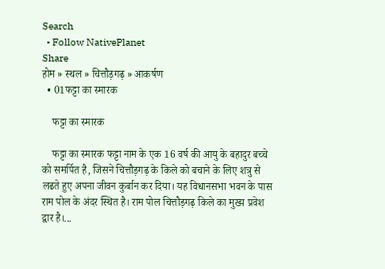Search
  • Follow NativePlanet
Share
होम » स्थल » चित्तौड़गढ़ » आकर्षण
  • 01फट्टा का स्मारक

    फट्टा का स्मारक

    फट्टा का स्मारक फट्टा नाम के एक 16 वर्ष की आयु के बहादुर बच्चे को समर्पित है, जिसने चित्तौड़गढ़ के किले को बचाने के लिए शत्रु से लढते हुए अपना जीवन कुर्बान कर दिया। यह विधानसभा भवन के पास राम पोल के अंदर स्थित है। राम पोल चित्तौड़गढ़ किले का मुख्य प्रवेश द्वार है।...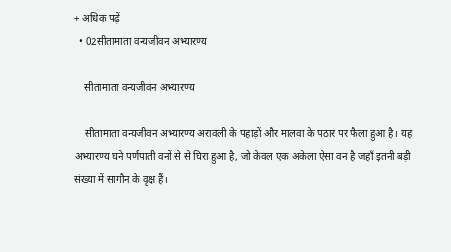+ अधिक पढ़ें
  • 02सीतामाता वन्यजीवन अभ्यारण्य

    सीतामाता वन्यजीवन अभ्यारण्य

    सीतामाता वन्यजीवन अभ्यारण्य अरावली के पहाड़ों और मालवा के पठार पर फैला हुआ है। यह अभ्यारण्य घने पर्णपाती वनों से से घिरा हुआ है, जो केवल एक अकेला ऐसा वन है जहाँ इतनी बड़ी संख्या में सागौन के वृक्ष हैं।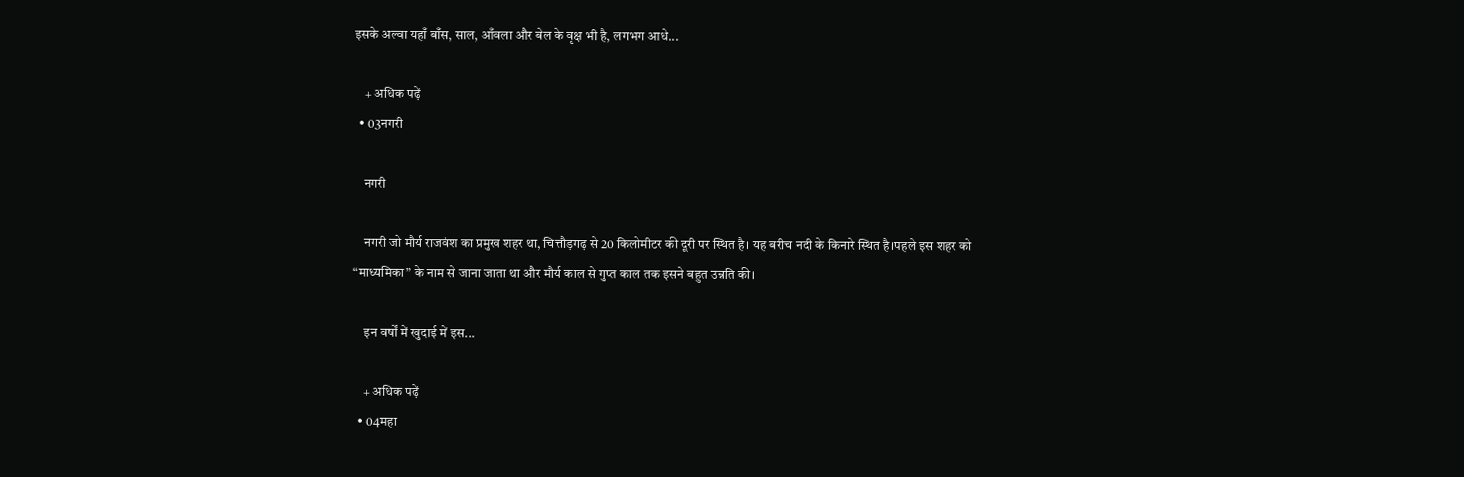इसके अल्वा यहाँ बाँस, साल, आँवला और बेल के वृक्ष भी है, लगभग आधे...

    + अधिक पढ़ें
  • 03नगरी

    नगरी

    नगरी जो मौर्य राजवंश का प्रमुख शहर था, चित्तौड़गढ़ से 20 किलोमीटर की दूरी पर स्थित है। यह बरीच नदी के किनारे स्थित है।पहले इस शहर को “माध्यमिका” के नाम से जाना जाता था और मौर्य काल से गुप्त काल तक इसने बहुत उन्नति की।

    इन वर्षों में खुदाई में इस...

    + अधिक पढ़ें
  • 04महा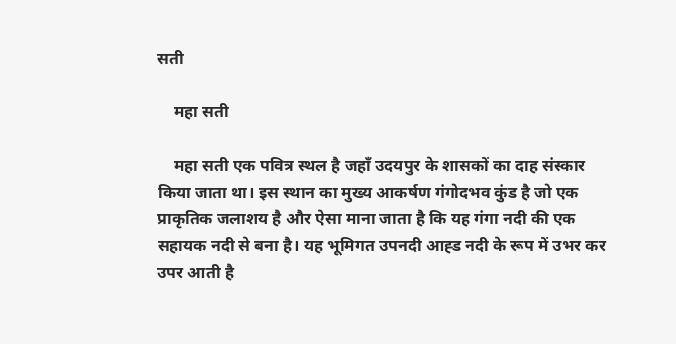सती

    महा सती

    महा सती एक पवित्र स्थल है जहाँ उदयपुर के शासकों का दाह संस्कार किया जाता था। इस स्थान का मुख्य आकर्षण गंगोदभव कुंड है जो एक प्राकृतिक जलाशय है और ऐसा माना जाता है कि यह गंगा नदी की एक सहायक नदी से बना है। यह भूमिगत उपनदी आह्ड नदी के रूप में उभर कर उपर आती है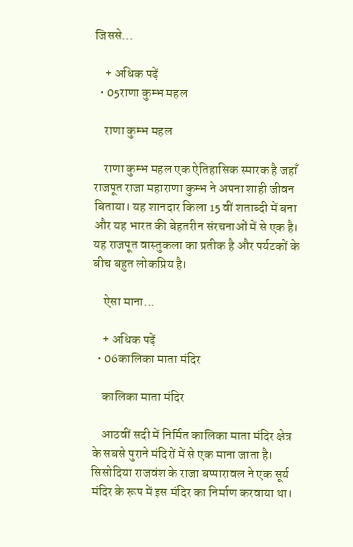जिससे...

    + अधिक पढ़ें
  • 05राणा कुम्भ महल

    राणा कुम्भ महल

    राणा कुम्भ महल एक ऐतिहासिक स्मारक है जहाँ राजपूत राजा महाराणा कुम्भ ने अपना शाही जीवन बिताया। यह शानदार किला 15 वीं शताब्दी में बना और यह भारत की बेहतरीन संरचनाओं में से एक है। यह राजपूत वास्तुकला का प्रतीक है और पर्यटकों के बीच बहुत लोकप्रिय है।

    ऐसा माना...

    + अधिक पढ़ें
  • 06कालिका माता मंदिर

    कालिका माता मंदिर

    आठवीं सदी में निर्मित कालिका माता मंदिर क्षेत्र के सबसे पुराने मंदिरों में से एक माना जाता है। सिसोदिया राजवंश के राजा बप्पारावल ने एक सूर्य मंदिर के रूप में इस मंदिर का निर्माण करवाया था।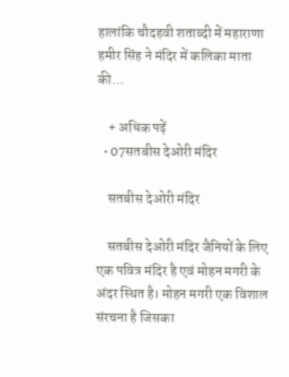हालांकि चौदहवी शताब्दी में महाराणा हमीर सिंह ने मंदिर में कलिका माता की...

    + अधिक पढ़ें
  • 07सतबीस देओरी मंदिर

    सतबीस देओरी मंदिर

    सतबीस देओरी मंदिर जैनियों के लिए एक पवित्र मंदिर है एवं मोहन मगरी के अंदर स्थित है। मोहन मगरी एक विशाल संरचना है जिसका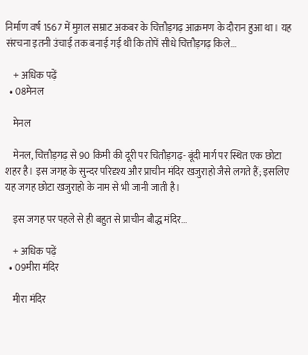निर्माण वर्ष 1567 में मुग़ल सम्राट अकबर के चित्तौड़गढ़ आक्रमण के दौरान हुआ था। यह संरचना इतनी उंचाई तक बनाई गई थी कि तोपें सीधे चित्तौड़गढ़ किले...

    + अधिक पढ़ें
  • 08मेनल

    मेनल

    मेनल, चित्तौड़गढ़ से 90 किमी की दूरी पर चितौड़गढ़- बूंदी मार्ग पर स्थित एक छोटा शहर है। इस जगह के सुन्दर परिदृश्य और प्राचीन मंदिर खजुराहो जैसे लगते हैं; इसलिए यह जगह छोटा खजुराहो के नाम से भी जानी जाती है।

    इस जगह पर पहले से ही बहुत से प्राचीन बौद्ध मंदिर...

    + अधिक पढ़ें
  • 09मीरा मंदिर

    मीरा मंदिर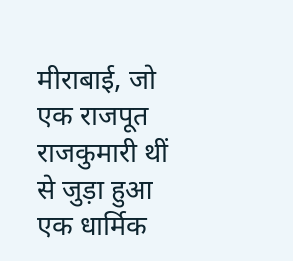मीराबाई, जो एक राजपूत राजकुमारी थीं से जुड़ा हुआ एक धार्मिक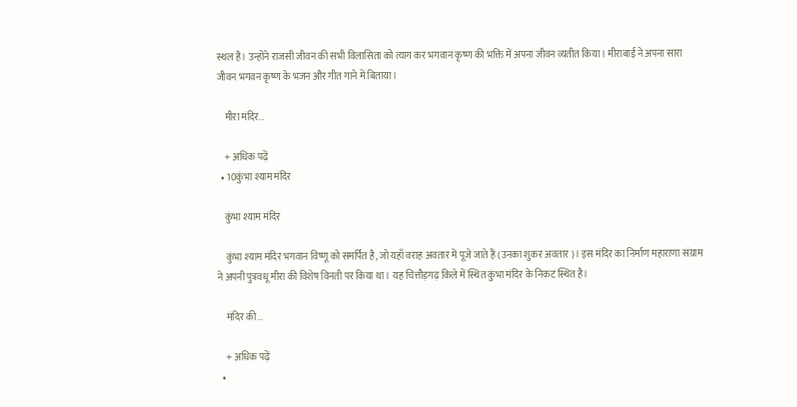स्थल है। उन्होंने राजसी जीवन की सभी विलासिता को त्याग कर भगवान कृष्ण की भक्ति में अपना जीवन व्यतीत किया। मीराबाई ने अपना सारा जीवन भगवन कृष्ण के भजन और गीत गाने में बिताया।

    मीरा मंदिर...

    + अधिक पढ़ें
  • 10कुंभा श्याम मंदिर

    कुंभा श्याम मंदिर

    कुंभा श्याम मंदिर भगवान विष्णू को समर्पित है, जो यहाँ वराह अवतार में पूजे जाते हैं (उनका शुकर अवतार)। इस मंदिर का निर्माण महाराणा संग्राम ने अपनी पुत्रवधू मीरा की विशेष विनती पर किया था। यह चित्तौड़गढ़ किले में स्थित कुंभा मंदिर के निकट स्थित है।

    मंदिर की...

    + अधिक पढ़ें
  •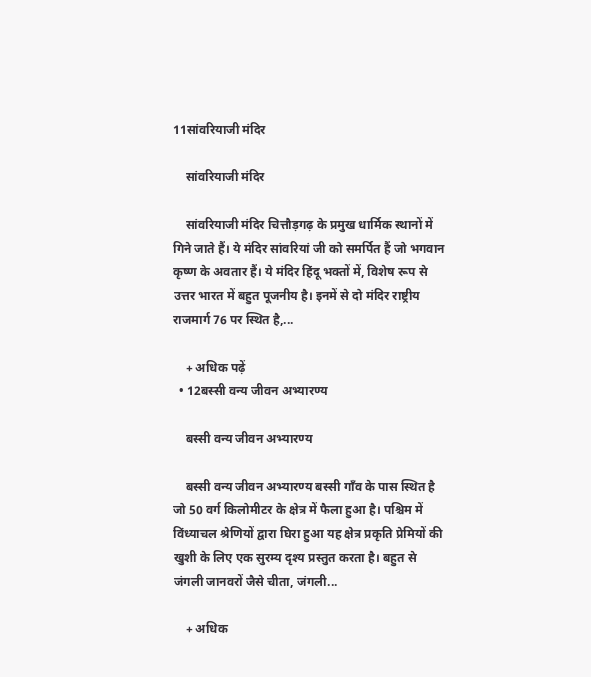11सांवरियाजी मंदिर

    सांवरियाजी मंदिर

    सांवरियाजी मंदिर चित्तौड़गढ़ के प्रमुख धार्मिक स्थानों में गिने जाते हैं। ये मंदिर सांवरियां जी को समर्पित हैं जो भगवान कृष्ण के अवतार हैं। ये मंदिर हिंदू भक्तों में, विशेष रूप से उत्तर भारत में बहुत पूजनीय है। इनमें से दो मंदिर राष्ट्रीय राजमार्ग 76 पर स्थित है,...

    + अधिक पढ़ें
  • 12बस्सी वन्य जीवन अभ्यारण्य

    बस्सी वन्य जीवन अभ्यारण्य

    बस्सी वन्य जीवन अभ्यारण्य बस्सी गाँव के पास स्थित है जो 50 वर्ग किलोमीटर के क्षेत्र में फैला हुआ है। पश्चिम में विंध्याचल श्रेणियों द्वारा घिरा हुआ यह क्षेत्र प्रकृति प्रेमियों की खुशी के लिए एक सुरम्य दृश्य प्रस्तुत करता है। बहुत से जंगली जानवरों जैसे चीता, जंगली...

    + अधिक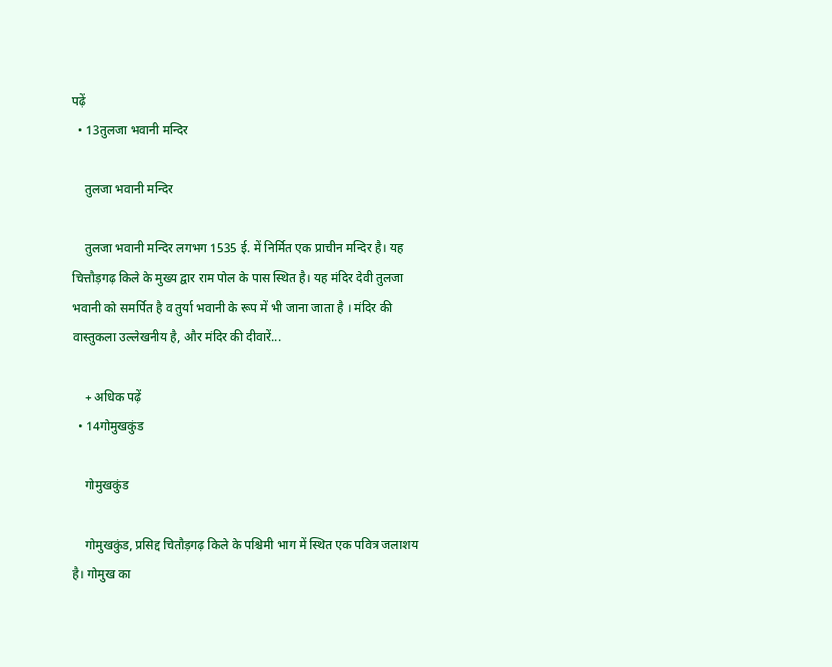पढ़ें
  • 13तुलजा भवानी मन्दिर

    तुलजा भवानी मन्दिर

    तुलजा भवानी मन्दिर लगभग 1535 ई. में निर्मित एक प्राचीन मन्दिर है। यह चित्तौड़गढ़ किले के मुख्य द्वार राम पोल के पास स्थित है। यह मंदिर देवी तुलजा भवानी को समर्पित है व तुर्या भवानी के रूप में भी जाना जाता है । मंदिर की वास्तुकला उल्लेखनीय है, और मंदिर की दीवारें...

    + अधिक पढ़ें
  • 14गोमुखकुंड

    गोमुखकुंड

    गोमुखकुंड, प्रसिद्द चितौड़गढ़ किले के पश्चिमी भाग में स्थित एक पवित्र जलाशय है। गोमुख का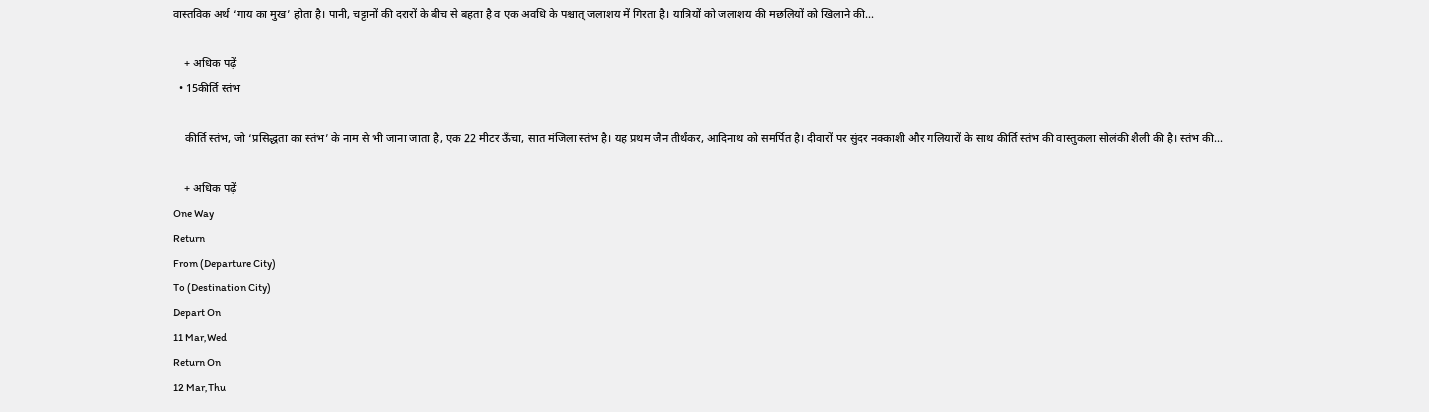वास्तविक अर्थ ‘गाय का मुख’ होता है। पानी, चट्टानों की दरारों के बीच से बहता है व एक अवधि के पश्चात् जलाशय में गिरता है। यात्रियों को जलाशय की मछलियों को खिलाने की...

    + अधिक पढ़ें
  • 15कीर्ति स्तंभ

    कीर्ति स्तंभ, जो ‘प्रसिद्धता का स्तंभ’ के नाम से भी जाना जाता है, एक 22 मीटर ऊँचा, सात मंजिला स्तंभ है। यह प्रथम जैन तीर्थंकर, आदिनाथ को समर्पित है। दीवारों पर सुंदर नक्काशी और गलियारों के साथ कीर्ति स्तंभ की वास्तुकला सोलंकी शैली की है। स्तंभ की...

    + अधिक पढ़ें
One Way
Return
From (Departure City)
To (Destination City)
Depart On
11 Mar,Wed
Return On
12 Mar,Thu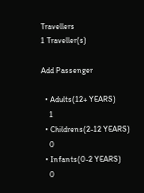Travellers
1 Traveller(s)

Add Passenger

  • Adults(12+ YEARS)
    1
  • Childrens(2-12 YEARS)
    0
  • Infants(0-2 YEARS)
    0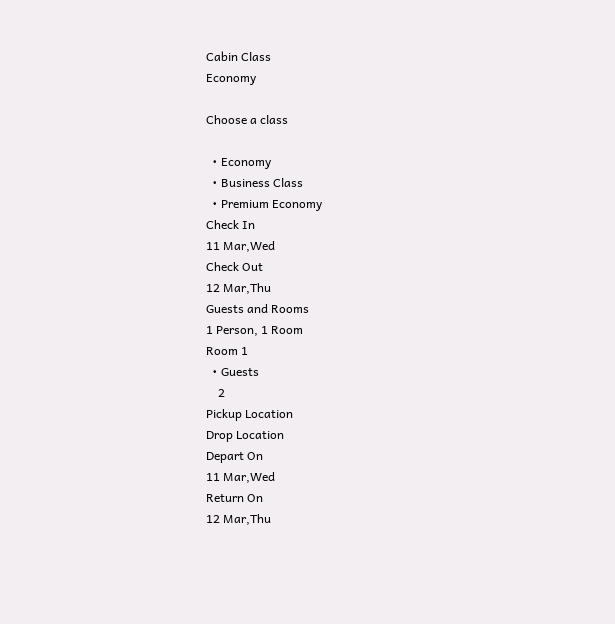Cabin Class
Economy

Choose a class

  • Economy
  • Business Class
  • Premium Economy
Check In
11 Mar,Wed
Check Out
12 Mar,Thu
Guests and Rooms
1 Person, 1 Room
Room 1
  • Guests
    2
Pickup Location
Drop Location
Depart On
11 Mar,Wed
Return On
12 Mar,Thu